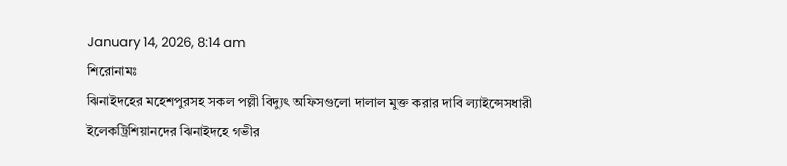January 14, 2026, 8:14 am
শিরোনামঃ
ঝিনাইদহের মহেশপুরসহ সকল পল্লী বিদ্যুৎ অফিসগুলো দালাল মুক্ত করার দাবি ল্যাইন্সেসধারী ইলেকট্রিশিয়ানদের ঝিনাইদহে গভীর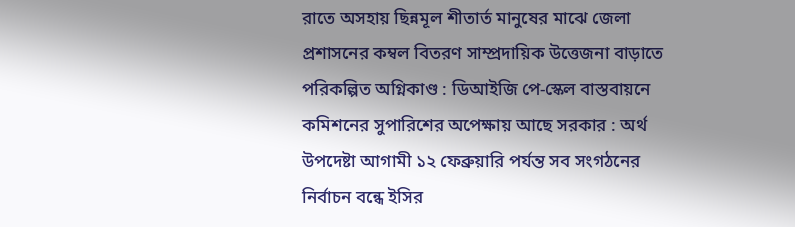রাতে অসহায় ছিন্নমূল শীতার্ত মানুষের মাঝে জেলা প্রশাসনের কম্বল বিতরণ সাম্প্রদায়িক উত্তেজনা বাড়াতে পরিকল্পিত অগ্নিকাণ্ড : ডিআইজি পে-স্কেল বাস্তবায়নে কমিশনের সুপারিশের অপেক্ষায় আছে সরকার : অর্থ উপদেষ্টা আগামী ১২ ফেব্রুয়ারি পর্যন্ত সব সংগঠনের নির্বাচন বন্ধে ইসির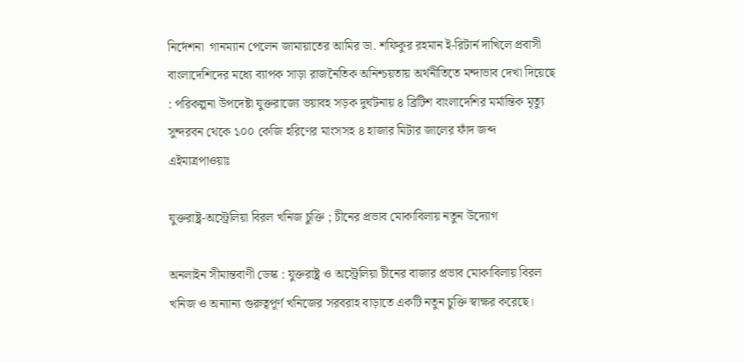নির্দেশনা  গানম্যান পেলেন জামায়াতের আমির ডা. শফিকুর রহমান ই-রিটার্ন দাখিলে প্রবাসী বাংলাদেশিদের মধ্যে ব্যাপক সাড়া রাজনৈতিক অনিশ্চয়তায় অর্থনীতিতে মন্দাভাব দেখা দিয়েছে : পরিকল্পনা উপদেষ্টা যুক্তরাজ্যে ভয়াবহ সড়ক দুর্ঘটনায় ৪ ব্রিটিশ বাংলাদেশির মর্মান্তিক মৃত্যু সুন্দরবন থেকে ১০০ কেজি হরিণের মাংসসহ ৪ হাজার মিটার জালের ফাঁদ জব্দ
এইমাত্রপাওয়াঃ

যুক্তরাষ্ট্র-অস্ট্রেলিয়া বিরল খনিজ চুক্তি ; চীনের প্রভাব মোকাবিলায় নতুন উদ্যোগ

অনলাইন সীমান্তবাণী ডেস্ক : যুক্তরাষ্ট্র ও অস্ট্রেলিয়া চীনের বাজার প্রভাব মোকাবিলায় বিরল খনিজ ও অন্যান্য গুরুত্বপূর্ণ খনিজের সরবরাহ বাড়াতে একটি নতুন চুক্তি স্বাক্ষর করেছে।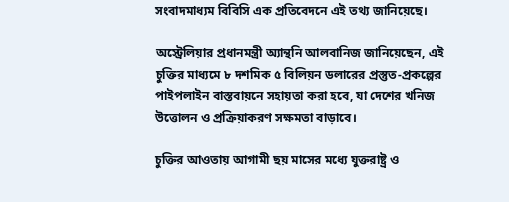সংবাদমাধ্যম বিবিসি এক প্রতিবেদনে এই তথ্য জানিয়েছে।

অস্ট্রেলিয়ার প্রধানমন্ত্রী অ্যান্থনি আলবানিজ জানিয়েছেন, এই চুক্তির মাধ্যমে ৮ দশমিক ৫ বিলিয়ন ডলারের প্রস্তুত-প্রকল্পের পাইপলাইন বাস্তবায়নে সহায়তা করা হবে, যা দেশের খনিজ উত্তোলন ও প্রক্রিয়াকরণ সক্ষমতা বাড়াবে।

চুক্তির আওতায় আগামী ছয় মাসের মধ্যে যুক্তরাষ্ট্র ও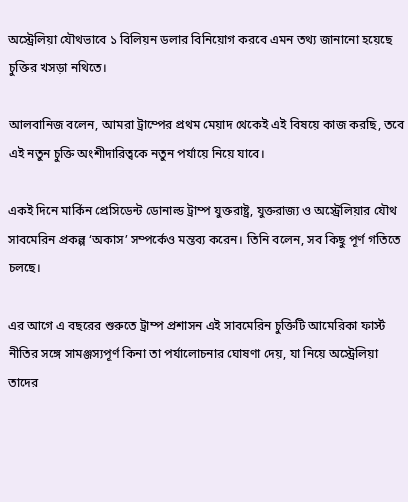অস্ট্রেলিয়া যৌথভাবে ১ বিলিয়ন ডলার বিনিয়োগ করবে এমন তথ্য জানানো হয়েছে চুক্তির খসড়া নথিতে।

আলবানিজ বলেন, আমরা ট্রাম্পের প্রথম মেয়াদ থেকেই এই বিষয়ে কাজ করছি, তবে এই নতুন চুক্তি অংশীদারিত্বকে নতুন পর্যায়ে নিয়ে যাবে।

একই দিনে মার্কিন প্রেসিডেন্ট ডোনাল্ড ট্রাম্প যুক্তরাষ্ট্র, যুক্তরাজ্য ও অস্ট্রেলিয়ার যৌথ সাবমেরিন প্রকল্প ‘অকাস’ সম্পর্কেও মন্তব্য করেন। তিনি বলেন, সব কিছু পূর্ণ গতিতে চলছে।

এর আগে এ বছরের শুরুতে ট্রাম্প প্রশাসন এই সাবমেরিন চুক্তিটি আমেরিকা ফার্স্ট নীতির সঙ্গে সামঞ্জস্যপূর্ণ কিনা তা পর্যালোচনার ঘোষণা দেয়, যা নিয়ে অস্ট্রেলিয়া তাদের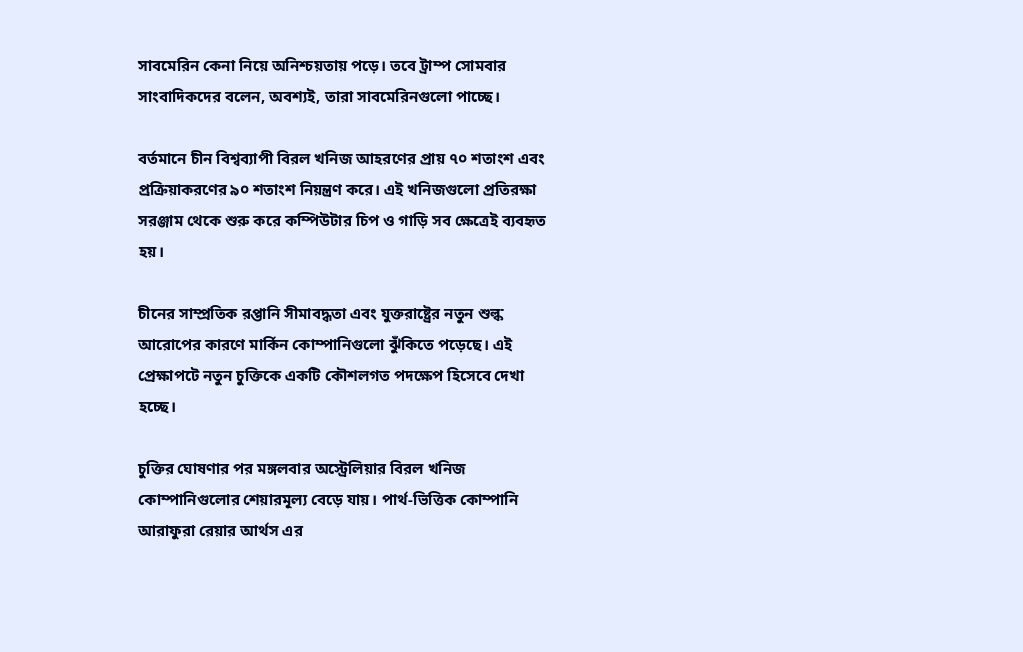সাবমেরিন কেনা নিয়ে অনিশ্চয়তায় পড়ে। তবে ট্রাম্প সোমবার সাংবাদিকদের বলেন, অবশ্যই, তারা সাবমেরিনগুলো পাচ্ছে।

বর্তমানে চীন বিশ্বব্যাপী বিরল খনিজ আহরণের প্রায় ৭০ শতাংশ এবং প্রক্রিয়াকরণের ৯০ শতাংশ নিয়ন্ত্রণ করে। এই খনিজগুলো প্রতিরক্ষা সরঞ্জাম থেকে শুরু করে কম্পিউটার চিপ ও গাড়ি সব ক্ষেত্রেই ব্যবহৃত হয়।

চীনের সাম্প্রতিক রপ্তানি সীমাবদ্ধতা এবং যুক্তরাষ্ট্রের নতুন শুল্ক আরোপের কারণে মার্কিন কোম্পানিগুলো ঝুঁকিতে পড়েছে। এই প্রেক্ষাপটে নতুন চুক্তিকে একটি কৌশলগত পদক্ষেপ হিসেবে দেখা হচ্ছে।

চুক্তির ঘোষণার পর মঙ্গলবার অস্ট্রেলিয়ার বিরল খনিজ কোম্পানিগুলোর শেয়ারমূল্য বেড়ে যায়। পার্থ-ভিত্তিক কোম্পানি আরাফুরা রেয়ার আর্থস এর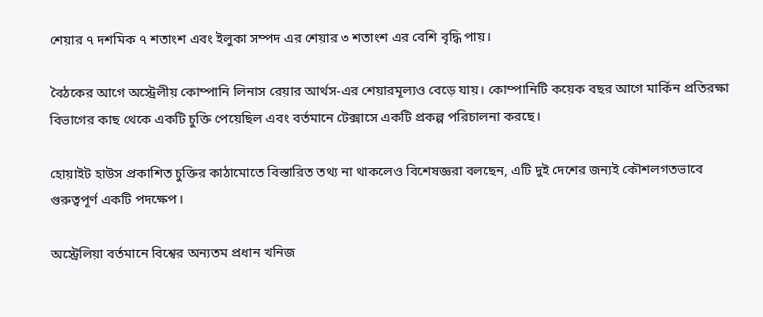শেয়ার ৭ দশমিক ৭ শতাংশ এবং ইলুকা সম্পদ এর শেয়ার ৩ শতাংশ এর বেশি বৃদ্ধি পায়।

বৈঠকের আগে অস্ট্রেলীয় কোম্পানি লিনাস রেয়ার আর্থস-এর শেয়ারমূল্যও বেড়ে যায়। কোম্পানিটি কয়েক বছর আগে মার্কিন প্রতিরক্ষা বিভাগের কাছ থেকে একটি চুক্তি পেয়েছিল এবং বর্তমানে টেক্সাসে একটি প্রকল্প পরিচালনা করছে।

হোয়াইট হাউস প্রকাশিত চুক্তির কাঠামোতে বিস্তারিত তথ্য না থাকলেও বিশেষজ্ঞরা বলছেন, এটি দুই দেশের জন্যই কৌশলগতভাবে গুরুত্বপূর্ণ একটি পদক্ষেপ।

অস্ট্রেলিয়া বর্তমানে বিশ্বের অন্যতম প্রধান খনিজ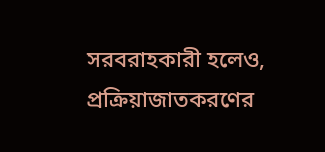সরবরাহকারী হলেও, প্রক্রিয়াজাতকরণের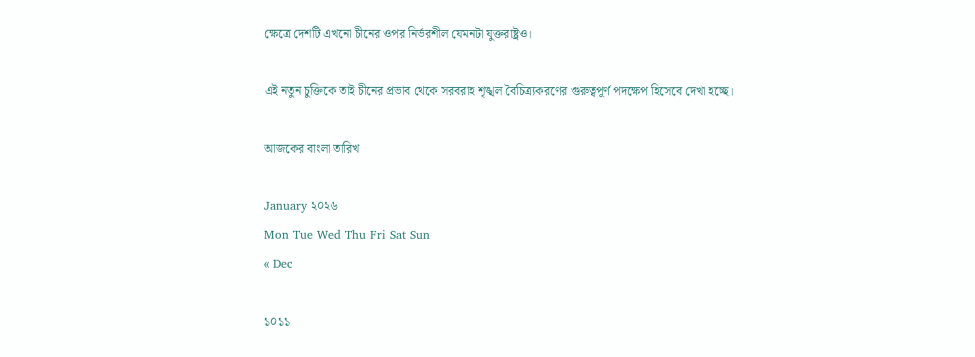ক্ষেত্রে দেশটি এখনো চীনের ওপর নির্ভরশীল যেমনটা যুক্তরাষ্ট্রও।

এই নতুন চুক্তিকে তাই চীনের প্রভাব থেকে সরবরাহ শৃঙ্খল বৈচিত্র্যকরণের গুরুত্বপূর্ণ পদক্ষেপ হিসেবে দেখা হচ্ছে।

আজকের বাংলা তারিখ

January ২০২৬
Mon Tue Wed Thu Fri Sat Sun
« Dec

১০১১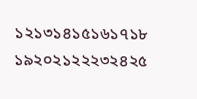১২১৩১৪১৫১৬১৭১৮
১৯২০২১২২২৩২৪২৫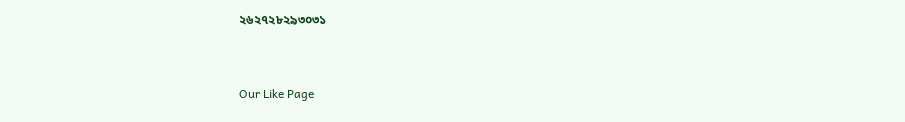২৬২৭২৮২৯৩০৩১


Our Like Page